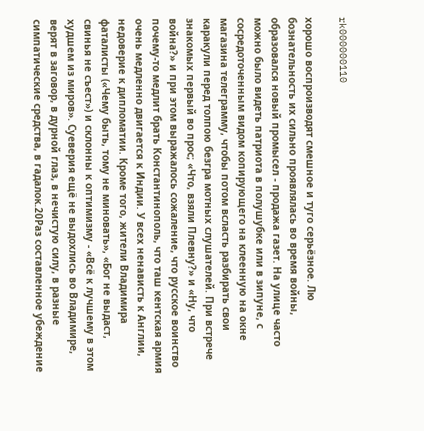rk000000110

хорошо воспроизводят смешное и туго серьёзное. Лю бознательность их сильно проявлялась во время войны, образовался новый промысел - продажа газет. На улице часто можно было видеть патриота в полушубке или в зипуне, с сосредоточенным видом копирующего на клеенную на окне магазина телеграмму, чтобы потом всласть разбирать свои каракули перед толпою безгра мотных слушателей. При встрече знакомых первый во прос; «Что, взяли Плевну?» и «Ну, что война?» и при этом выражалось сожаление, что русское воинство почему-то медлит брать Константинополь, что таш кентская армия очень медленно двигается к Индии. У всех ненависть к Англии, недоверие к дипломатии. Кроме того, жители Владимира фаталисты («Чему быть, тому не миновать», «Бог не выдаст, свинья не съест») и склонны к оптимизму - «Всё к лучшему в этом худшем из миров». Суеверия ещё не выдохлись во Владимире, верят в заговор, в дурной глаз, в нечистую силу, в разные симпатические средства, в гадалок.20Раз составленное убеждение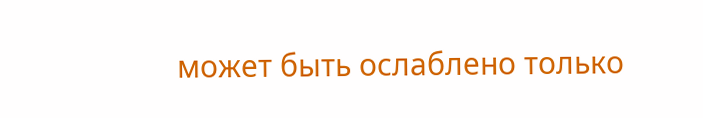может быть ослаблено только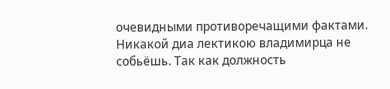очевидными противоречащими фактами. Никакой диа лектикою владимирца не собьёшь. Так как должность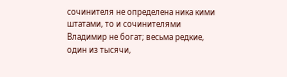сочинителя не определена ника кими штатами, то и сочинителями Владимир не богат; весьма редкие, один из тысячи,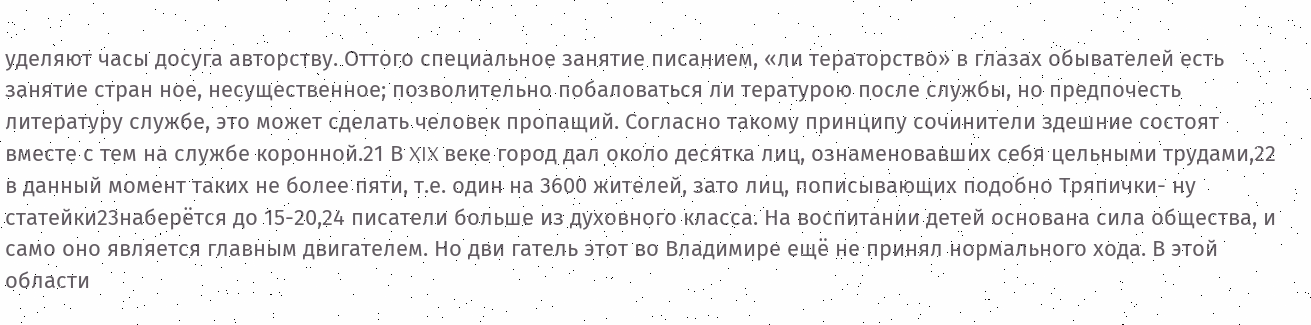уделяют часы досуга авторству. Оттого специальное занятие писанием, «ли тераторство» в глазах обывателей есть занятие стран ное, несущественное; позволительно побаловаться ли тературою после службы, но предпочесть литературу службе, это может сделать человек пропащий. Согласно такому принципу сочинители здешние состоят вместе с тем на службе коронной.21 В XIX веке город дал около десятка лиц, ознаменовавших себя цельными трудами,22 в данный момент таких не более пяти, т.е. один на 3600 жителей, зато лиц, пописывающих подобно Тряпички- ну статейки23наберётся до 15-20,24 писатели больше из духовного класса. На воспитании детей основана сила общества, и само оно является главным двигателем. Но дви гатель этот во Владимире ещё не принял нормального хода. В этой области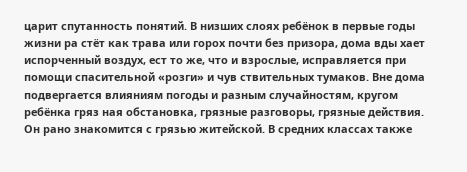царит спутанность понятий. В низших слоях ребёнок в первые годы жизни ра стёт как трава или горох почти без призора, дома вды хает испорченный воздух, ест то же, что и взрослые, исправляется при помощи спасительной «розги» и чув ствительных тумаков. Вне дома подвергается влияниям погоды и разным случайностям, кругом ребёнка гряз ная обстановка, грязные разговоры, грязные действия. Он рано знакомится с грязью житейской. В средних классах также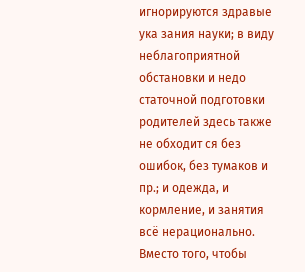игнорируются здравые ука зания науки; в виду неблагоприятной обстановки и недо статочной подготовки родителей здесь также не обходит ся без ошибок, без тумаков и пр.; и одежда, и кормление, и занятия всё нерационально. Вместо того, чтобы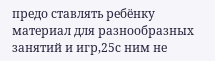предо ставлять ребёнку материал для разнообразных занятий и игр,25с ним не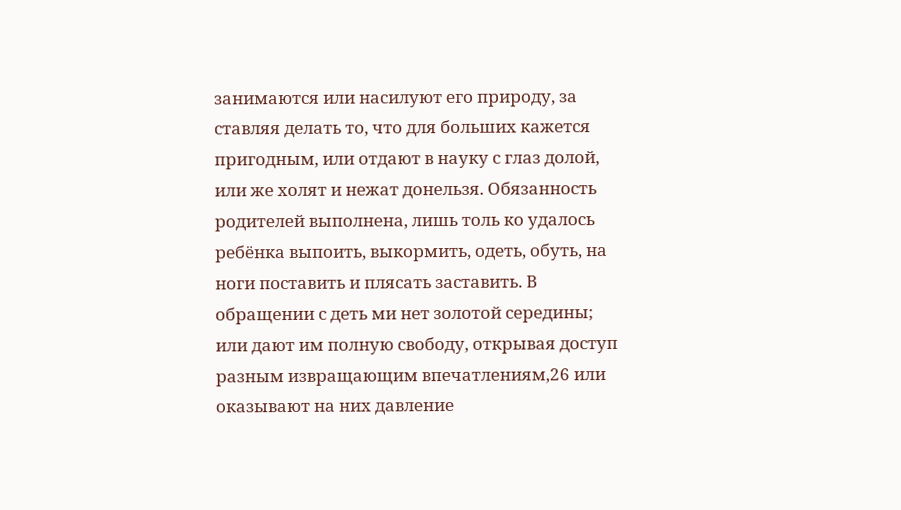занимаются или насилуют его природу, за ставляя делать то, что для больших кажется пригодным, или отдают в науку с глаз долой, или же холят и нежат донельзя. Обязанность родителей выполнена, лишь толь ко удалось ребёнка выпоить, выкормить, одеть, обуть, на ноги поставить и плясать заставить. В обращении с деть ми нет золотой середины; или дают им полную свободу, открывая доступ разным извращающим впечатлениям,26 или оказывают на них давление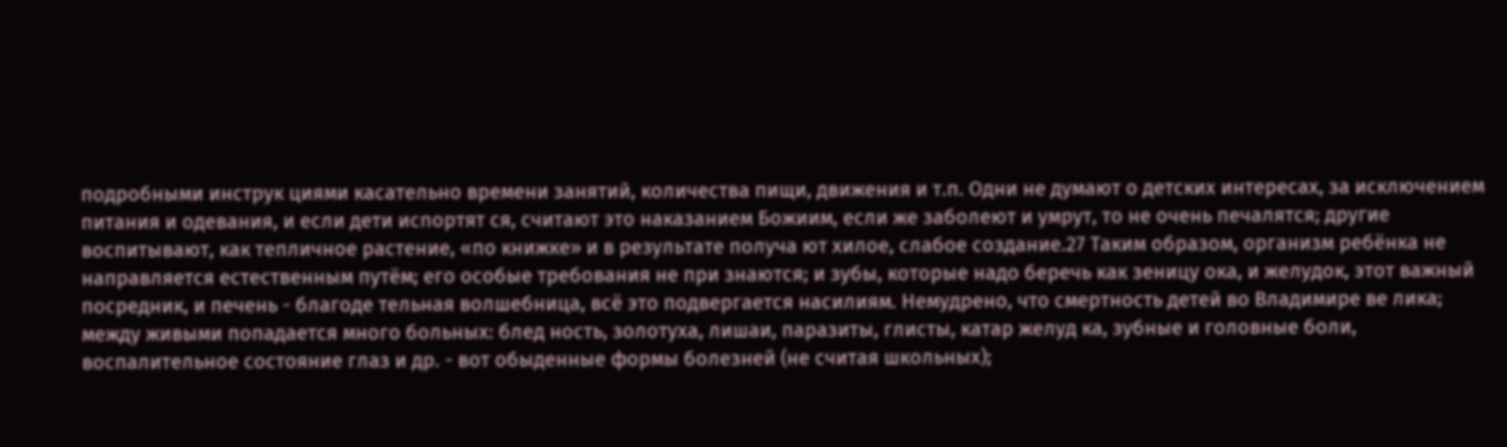подробными инструк циями касательно времени занятий, количества пищи, движения и т.п. Одни не думают о детских интересах, за исключением питания и одевания, и если дети испортят ся, считают это наказанием Божиим, если же заболеют и умрут, то не очень печалятся; другие воспитывают, как тепличное растение, «по книжке» и в результате получа ют хилое, слабое создание.27 Таким образом, организм ребёнка не направляется естественным путём; его особые требования не при знаются; и зубы, которые надо беречь как зеницу ока, и желудок, этот важный посредник, и печень - благоде тельная волшебница, всё это подвергается насилиям. Немудрено, что смертность детей во Владимире ве лика; между живыми попадается много больных: блед ность, золотуха, лишаи, паразиты, глисты, катар желуд ка, зубные и головные боли, воспалительное состояние глаз и др. - вот обыденные формы болезней (не считая школьных);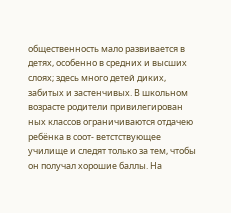общественность мало развивается в детях, особенно в средних и высших слоях; здесь много детей диких, забитых и застенчивых. В школьном возрасте родители привилегирован ных классов ограничиваются отдачею ребёнка в соот- ветстствующее училище и следят только за тем, чтобы он получал хорошие баллы. На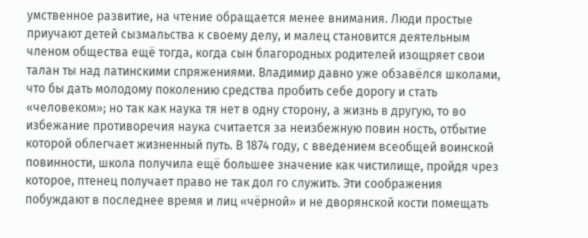умственное развитие, на чтение обращается менее внимания. Люди простые приучают детей сызмальства к своему делу, и малец становится деятельным членом общества ещё тогда, когда сын благородных родителей изощряет свои талан ты над латинскими спряжениями. Владимир давно уже обзавёлся школами, что бы дать молодому поколению средства пробить себе дорогу и стать «человеком»; но так как наука тя нет в одну сторону, а жизнь в другую, то во избежание противоречия наука считается за неизбежную повин ность, отбытие которой облегчает жизненный путь. В 1874 году, с введением всеобщей воинской повинности, школа получила ещё большее значение как чистилище, пройдя чрез которое, птенец получает право не так дол го служить. Эти соображения побуждают в последнее время и лиц «чёрной» и не дворянской кости помещать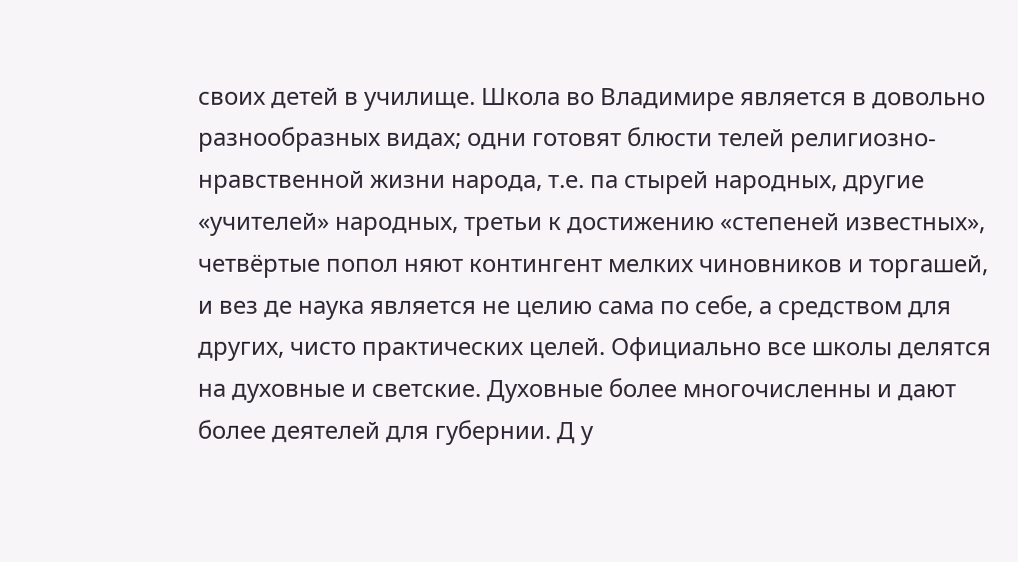своих детей в училище. Школа во Владимире является в довольно разнообразных видах; одни готовят блюсти телей религиозно-нравственной жизни народа, т.е. па стырей народных, другие «учителей» народных, третьи к достижению «степеней известных», четвёртые попол няют контингент мелких чиновников и торгашей, и вез де наука является не целию сама по себе, а средством для других, чисто практических целей. Официально все школы делятся на духовные и светские. Духовные более многочисленны и дают более деятелей для губернии. Д у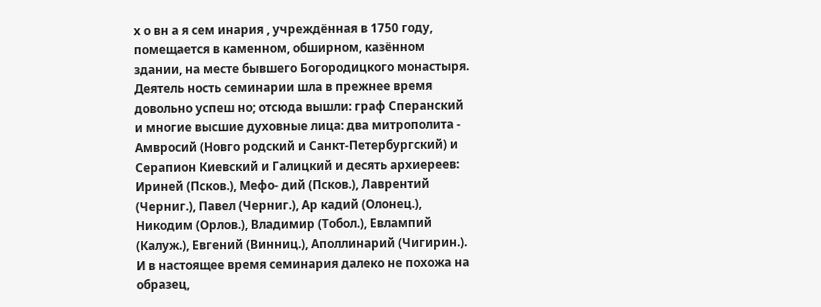х о вн а я сем инария , учреждённая в 1750 году, помещается в каменном, обширном, казённом здании, на месте бывшего Богородицкого монастыря. Деятель ность семинарии шла в прежнее время довольно успеш но; отсюда вышли: граф Сперанский и многие высшие духовные лица: два митрополита - Амвросий (Новго родский и Санкт-Петербургский) и Серапион Киевский и Галицкий и десять архиереев: Ириней (Псков.), Мефо- дий (Псков.), Лаврентий (Черниг.), Павел (Черниг.), Ар кадий (Олонец.), Никодим (Орлов.), Владимир (Тобол.), Евлампий (Калуж.), Евгений (Винниц.), Аполлинарий (Чигирин.). И в настоящее время семинария далеко не похожа на образец,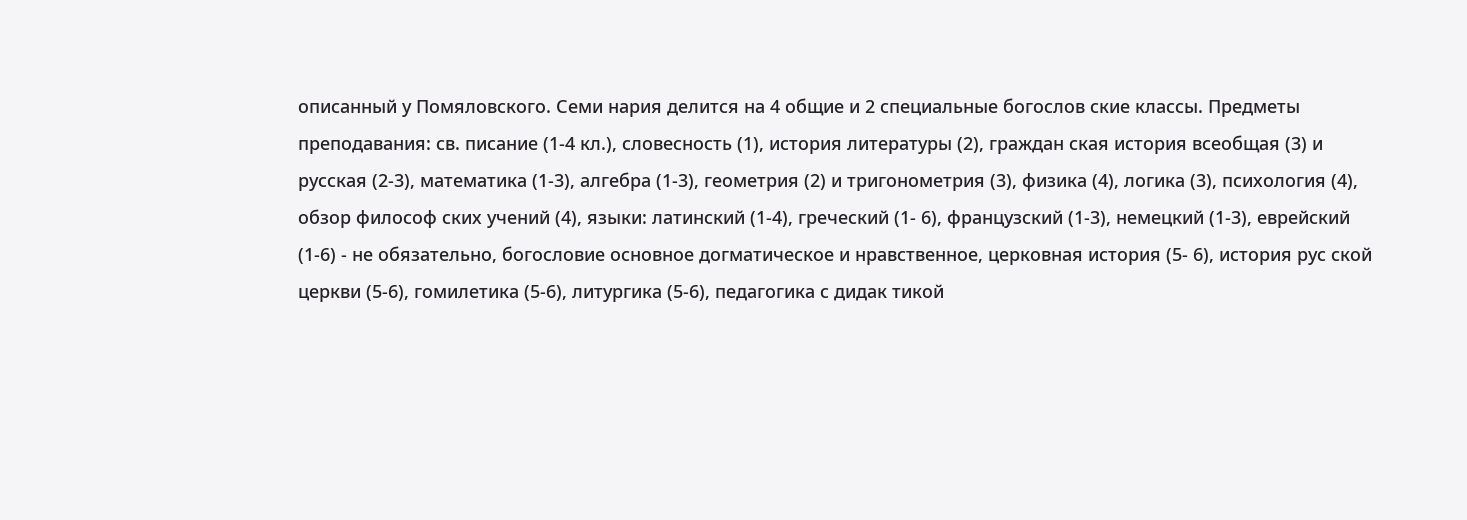описанный у Помяловского. Семи нария делится на 4 общие и 2 специальные богослов ские классы. Предметы преподавания: св. писание (1-4 кл.), словесность (1), история литературы (2), граждан ская история всеобщая (3) и русская (2-3), математика (1-3), алгебра (1-3), геометрия (2) и тригонометрия (3), физика (4), логика (3), психология (4), обзор философ ских учений (4), языки: латинский (1-4), греческий (1- 6), французский (1-3), немецкий (1-3), еврейский (1-6) - не обязательно, богословие основное догматическое и нравственное, церковная история (5- 6), история рус ской церкви (5-6), гомилетика (5-6), литургика (5-6), педагогика с дидак тикой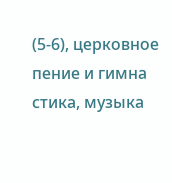(5-6), церковное пение и гимна стика, музыка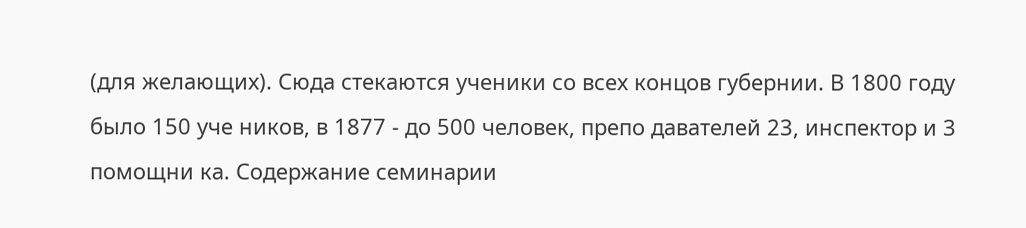(для желающих). Сюда стекаются ученики со всех концов губернии. В 1800 году было 150 уче ников, в 1877 - до 500 человек, препо давателей 23, инспектор и 3 помощни ка. Содержание семинарии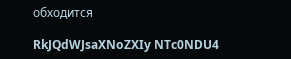обходится

RkJQdWJsaXNoZXIy NTc0NDU4